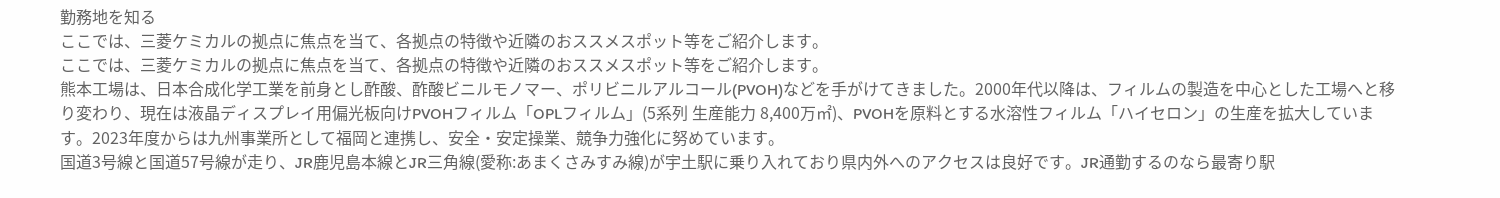勤務地を知る
ここでは、三菱ケミカルの拠点に焦点を当て、各拠点の特徴や近隣のおススメスポット等をご紹介します。
ここでは、三菱ケミカルの拠点に焦点を当て、各拠点の特徴や近隣のおススメスポット等をご紹介します。
熊本工場は、日本合成化学工業を前身とし酢酸、酢酸ビニルモノマー、ポリビニルアルコール(PVOH)などを手がけてきました。2000年代以降は、フィルムの製造を中心とした工場へと移り変わり、現在は液晶ディスプレイ用偏光板向けPVOHフィルム「OPLフィルム」(5系列 生産能力 8,400万㎡)、PVOHを原料とする水溶性フィルム「ハイセロン」の生産を拡大しています。2023年度からは九州事業所として福岡と連携し、安全・安定操業、競争力強化に努めています。
国道3号線と国道57号線が走り、JR鹿児島本線とJR三角線(愛称:あまくさみすみ線)が宇土駅に乗り入れており県内外へのアクセスは良好です。JR通勤するのなら最寄り駅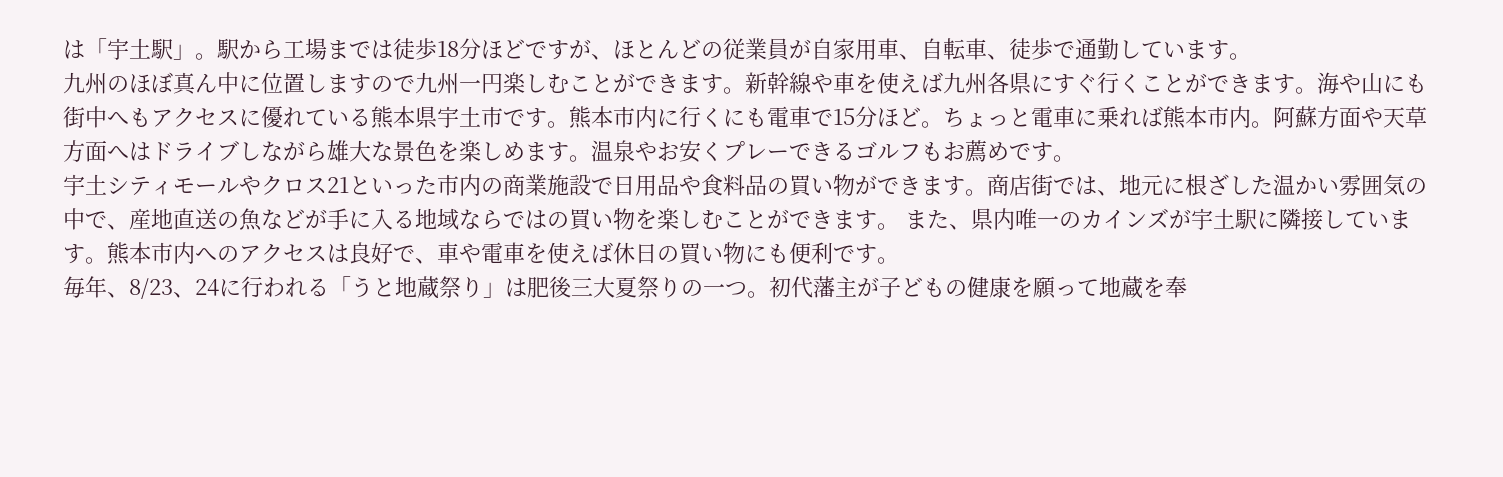は「宇土駅」。駅から工場までは徒歩18分ほどですが、ほとんどの従業員が自家用車、自転車、徒歩で通勤しています。
九州のほぼ真ん中に位置しますので九州一円楽しむことができます。新幹線や車を使えば九州各県にすぐ行くことができます。海や山にも街中へもアクセスに優れている熊本県宇土市です。熊本市内に行くにも電車で15分ほど。ちょっと電車に乗れば熊本市内。阿蘇方面や天草方面へはドライブしながら雄大な景色を楽しめます。温泉やお安くプレーできるゴルフもお薦めです。
宇土シティモールやクロス21といった市内の商業施設で日用品や食料品の買い物ができます。商店街では、地元に根ざした温かい雰囲気の中で、産地直送の魚などが手に入る地域ならではの買い物を楽しむことができます。 また、県内唯一のカインズが宇土駅に隣接しています。熊本市内へのアクセスは良好で、車や電車を使えば休日の買い物にも便利です。
毎年、8/23、24に行われる「うと地蔵祭り」は肥後三大夏祭りの一つ。初代藩主が子どもの健康を願って地蔵を奉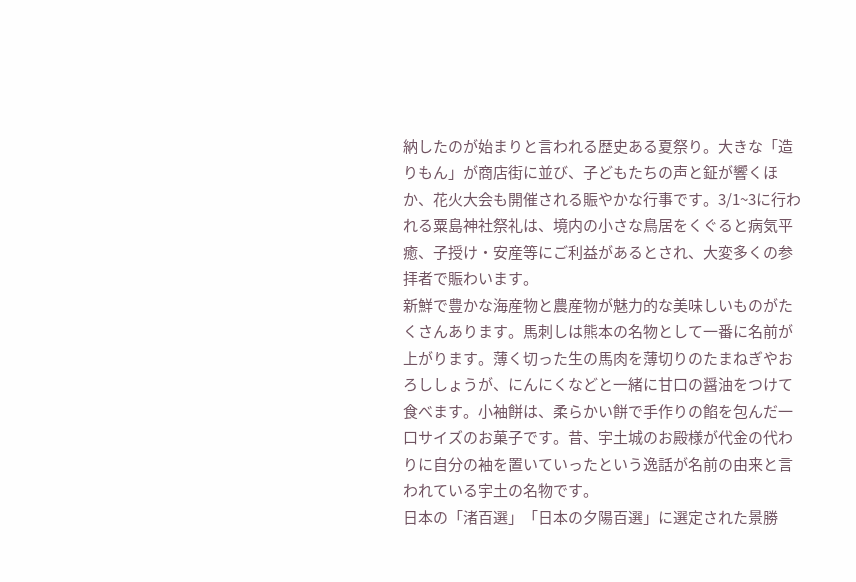納したのが始まりと言われる歴史ある夏祭り。大きな「造りもん」が商店街に並び、子どもたちの声と鉦が響くほか、花火大会も開催される賑やかな行事です。3/1~3に行われる粟島神社祭礼は、境内の小さな鳥居をくぐると病気平癒、子授け・安産等にご利益があるとされ、大変多くの参拝者で賑わいます。
新鮮で豊かな海産物と農産物が魅力的な美味しいものがたくさんあります。馬刺しは熊本の名物として一番に名前が上がります。薄く切った生の馬肉を薄切りのたまねぎやおろししょうが、にんにくなどと一緒に甘口の醤油をつけて食べます。小袖餅は、柔らかい餅で手作りの餡を包んだ一口サイズのお菓子です。昔、宇土城のお殿様が代金の代わりに自分の袖を置いていったという逸話が名前の由来と言われている宇土の名物です。
日本の「渚百選」「日本の夕陽百選」に選定された景勝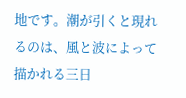地です。潮が引くと現れるのは、風と波によって描かれる三日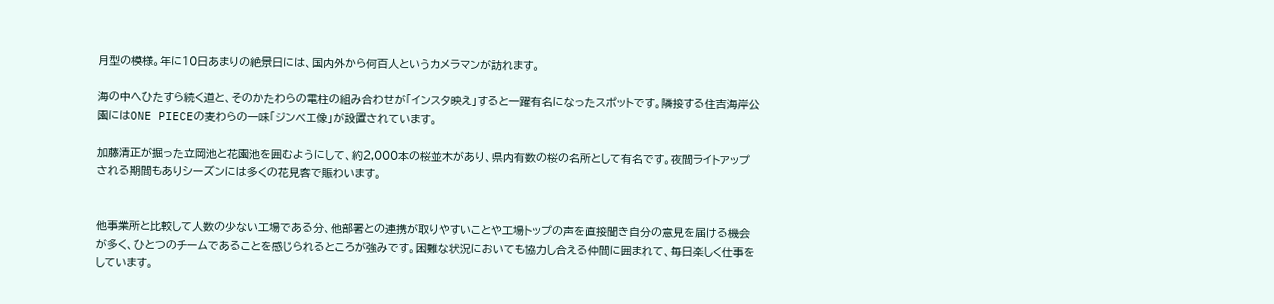月型の模様。年に10日あまりの絶景日には、国内外から何百人というカメラマンが訪れます。

海の中へひたすら続く道と、そのかたわらの電柱の組み合わせが「インスタ映え」すると一躍有名になったスポットです。隣接する住吉海岸公園にはONE PIECEの麦わらの一味「ジンベエ像」が設置されています。

加藤清正が掘った立岡池と花園池を囲むようにして、約2,000本の桜並木があり、県内有数の桜の名所として有名です。夜間ライトアップされる期間もありシーズンには多くの花見客で賑わいます。


他事業所と比較して人数の少ない工場である分、他部署との連携が取りやすいことや工場トップの声を直接聞き自分の意見を届ける機会が多く、ひとつのチームであることを感じられるところが強みです。困難な状況においても協力し合える仲間に囲まれて、毎日楽しく仕事をしています。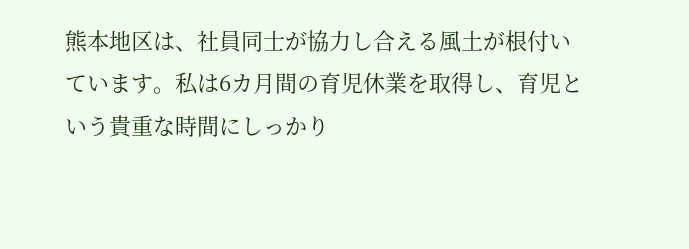熊本地区は、社員同士が協力し合える風土が根付いています。私は6カ月間の育児休業を取得し、育児という貴重な時間にしっかり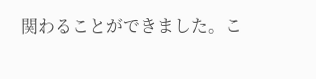関わることができました。こ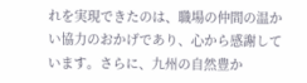れを実現できたのは、職場の仲間の温かい協力のおかげであり、心から感謝しています。さらに、九州の自然豊か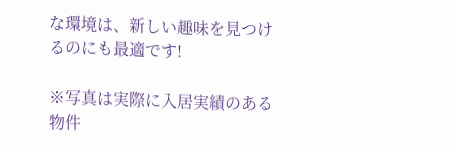な環境は、新しい趣味を見つけるのにも最適です!

※写真は実際に入居実績のある物件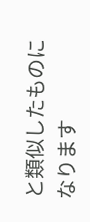と類似したものになります